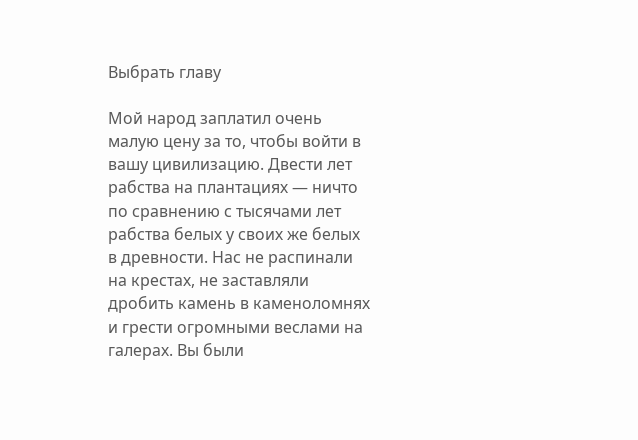Выбрать главу

Мой народ заплатил очень малую цену за то, чтобы войти в вашу цивилизацию. Двести лет рабства на плантациях — ничто по сравнению с тысячами лет рабства белых у своих же белых в древности. Нас не распинали на крестах, не заставляли дробить камень в каменоломнях и грести огромными веслами на галерах. Вы были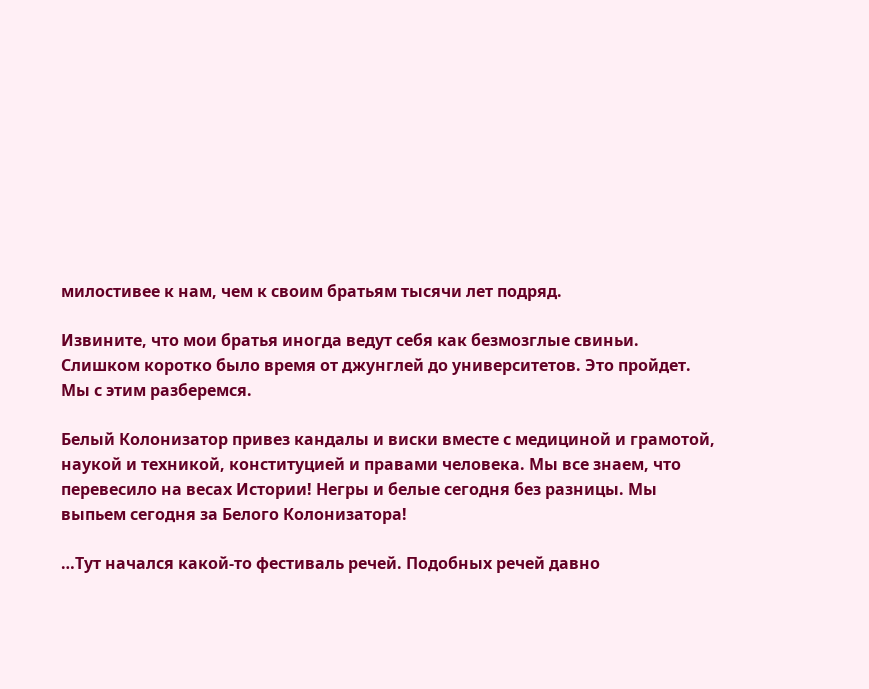милостивее к нам, чем к своим братьям тысячи лет подряд.

Извините, что мои братья иногда ведут себя как безмозглые свиньи. Слишком коротко было время от джунглей до университетов. Это пройдет. Мы с этим разберемся.

Белый Колонизатор привез кандалы и виски вместе с медициной и грамотой, наукой и техникой, конституцией и правами человека. Мы все знаем, что перевесило на весах Истории! Негры и белые сегодня без разницы. Мы выпьем сегодня за Белого Колонизатора!

…Тут начался какой-то фестиваль речей. Подобных речей давно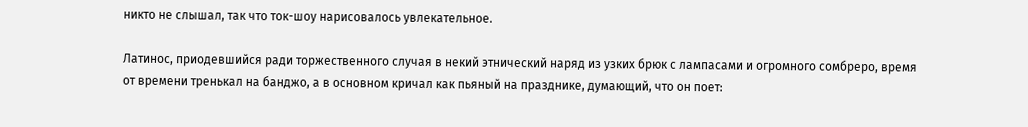никто не слышал, так что ток-шоу нарисовалось увлекательное.

Латинос, приодевшийся ради торжественного случая в некий этнический наряд из узких брюк с лампасами и огромного сомбреро, время от времени тренькал на банджо, а в основном кричал как пьяный на празднике, думающий, что он поет: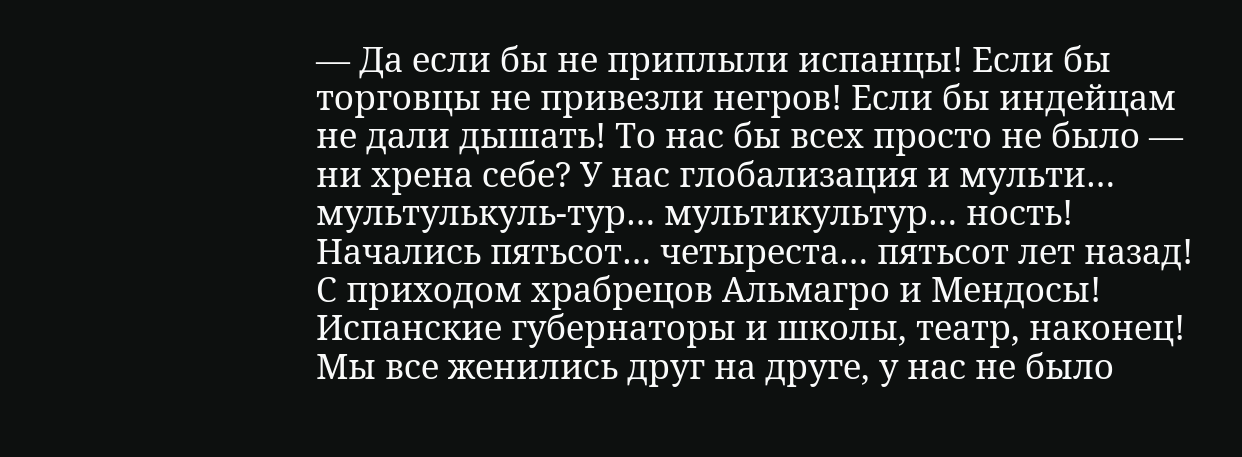— Да если бы не приплыли испанцы! Если бы торговцы не привезли негров! Если бы индейцам не дали дышать! То нас бы всех просто не было — ни хрена себе? У нас глобализация и мульти… мультулькуль-тур… мультикультур… ность! Начались пятьсот… четыреста… пятьсот лет назад! С приходом храбрецов Альмагро и Мендосы! Испанские губернаторы и школы, театр, наконец! Мы все женились друг на друге, у нас не было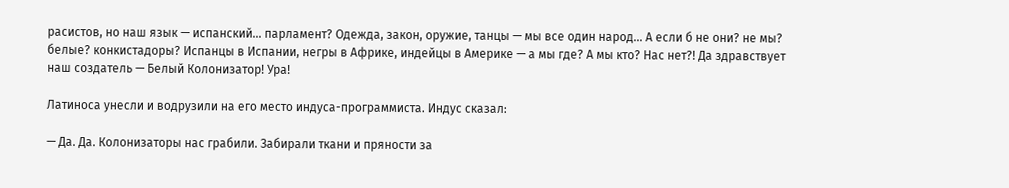расистов, но наш язык — испанский… парламент? Одежда, закон, оружие, танцы — мы все один народ… А если б не они? не мы? белые? конкистадоры? Испанцы в Испании, негры в Африке, индейцы в Америке — а мы где? А мы кто? Нас нет?! Да здравствует наш создатель — Белый Колонизатор! Ура!

Латиноса унесли и водрузили на его место индуса-программиста. Индус сказал:

— Да. Да. Колонизаторы нас грабили. Забирали ткани и пряности за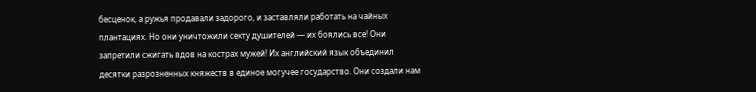бесценок, а ружья продавали задорого, и заставляли работать на чайных плантациях. Но они уничтожили секту душителей — их боялись все! Они запретили сжигать вдов на кострах мужей! Их английский язык объединил десятки разрозненных княжеств в единое могучее государство. Они создали нам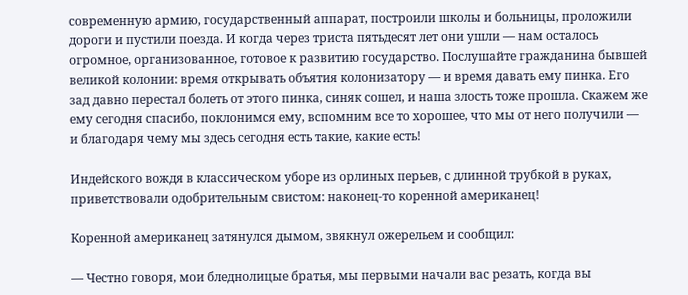современную армию, государственный аппарат, построили школы и больницы, проложили дороги и пустили поезда. И когда через триста пятьдесят лет они ушли — нам осталось огромное, организованное, готовое к развитию государство. Послушайте гражданина бывшей великой колонии: время открывать объятия колонизатору — и время давать ему пинка. Его зад давно перестал болеть от этого пинка, синяк сошел, и наша злость тоже прошла. Скажем же ему сегодня спасибо, поклонимся ему, вспомним все то хорошее, что мы от него получили — и благодаря чему мы здесь сегодня есть такие, какие есть!

Индейского вождя в классическом уборе из орлиных перьев, с длинной трубкой в руках, приветствовали одобрительным свистом: наконец-то коренной американец!

Коренной американец затянулся дымом, звякнул ожерельем и сообщил:

— Честно говоря, мои бледнолицые братья, мы первыми начали вас резать, когда вы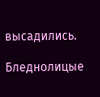высадились.

Бледнолицые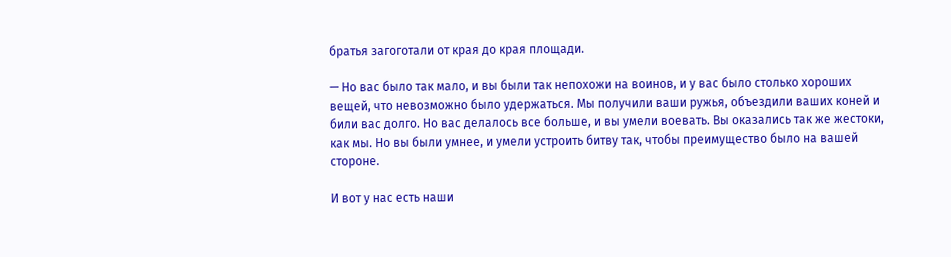братья загоготали от края до края площади.

— Но вас было так мало, и вы были так непохожи на воинов, и у вас было столько хороших вещей, что невозможно было удержаться. Мы получили ваши ружья, объездили ваших коней и били вас долго. Но вас делалось все больше, и вы умели воевать. Вы оказались так же жестоки, как мы. Но вы были умнее, и умели устроить битву так, чтобы преимущество было на вашей стороне.

И вот у нас есть наши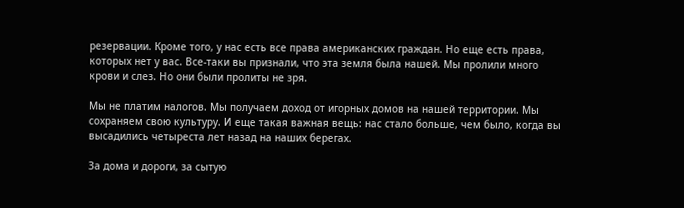резервации. Кроме того, у нас есть все права американских граждан. Но еще есть права, которых нет у вас. Все-таки вы признали, что эта земля была нашей. Мы пролили много крови и слез. Но они были пролиты не зря.

Мы не платим налогов. Мы получаем доход от игорных домов на нашей территории. Мы сохраняем свою культуру. И еще такая важная вещь: нас стало больше, чем было, когда вы высадились четыреста лет назад на наших берегах.

За дома и дороги, за сытую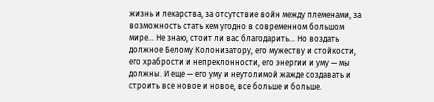жизнь и лекарства, за отсутствие войн между племенами, за возможность стать кем угодно в современном большом мире… Не знаю, стоит ли вас благодарить… Но воздать должное Белому Колонизатору, его мужеству и стойкости, его храбрости и непреклонности, его энергии и уму — мы должны. И еще — его уму и неутолимой жажде создавать и строить все новое и новое, все больше и больше.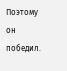Поэтому он победил.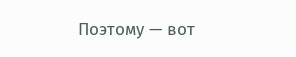Поэтому — вот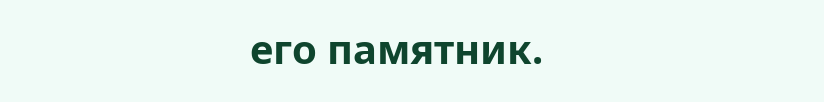его памятник.